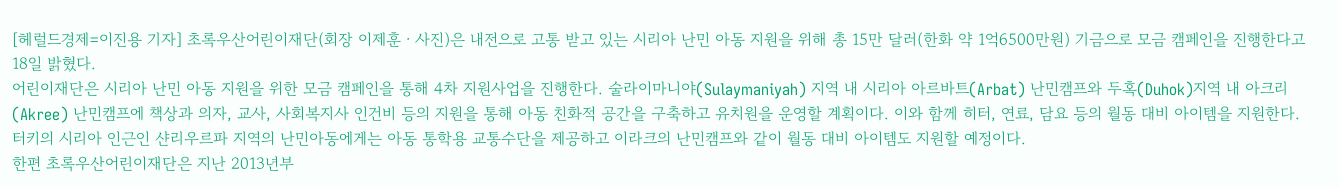[헤럴드경제=이진용 기자] 초록우산어린이재단(회장 이제훈ㆍ사진)은 내전으로 고통 받고 있는 시리아 난민 아동 지원을 위해 총 15만 달러(한화 약 1억6500만원) 기금으로 모금 캠페인을 진행한다고 18일 밝혔다.
어린이재단은 시리아 난민 아동 지원을 위한 모금 캠페인을 통해 4차 지원사업을 진행한다. 술라이마니야(Sulaymaniyah) 지역 내 시리아 아르바트(Arbat) 난민캠프와 두혹(Duhok)지역 내 아크리(Akree) 난민캠프에 책상과 의자, 교사, 사회복지사 인건비 등의 지원을 통해 아동 친화적 공간을 구축하고 유치원을 운영할 계획이다. 이와 함께 히터, 연료, 담요 등의 월동 대비 아이템을 지원한다.
터키의 시리아 인근인 샨리우르파 지역의 난민아동에게는 아동 통학용 교통수단을 제공하고 이라크의 난민캠프와 같이 월동 대비 아이템도 지원할 예정이다.
한편 초록우산어린이재단은 지난 2013년부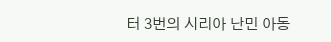터 3번의 시리아 난민 아동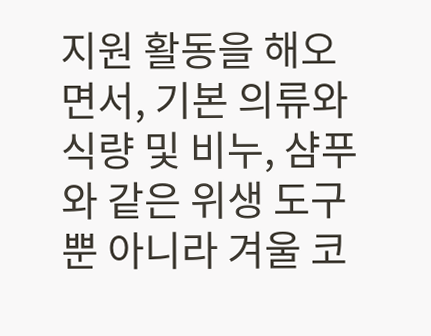지원 활동을 해오면서, 기본 의류와 식량 및 비누, 샴푸와 같은 위생 도구뿐 아니라 겨울 코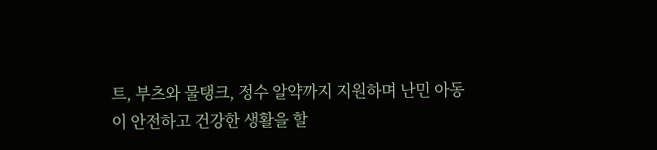트, 부츠와 물탱크, 정수 알약까지 지원하며 난민 아동이 안전하고 건강한 생활을 할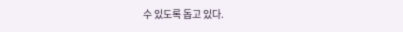수 있도록 돕고 있다.